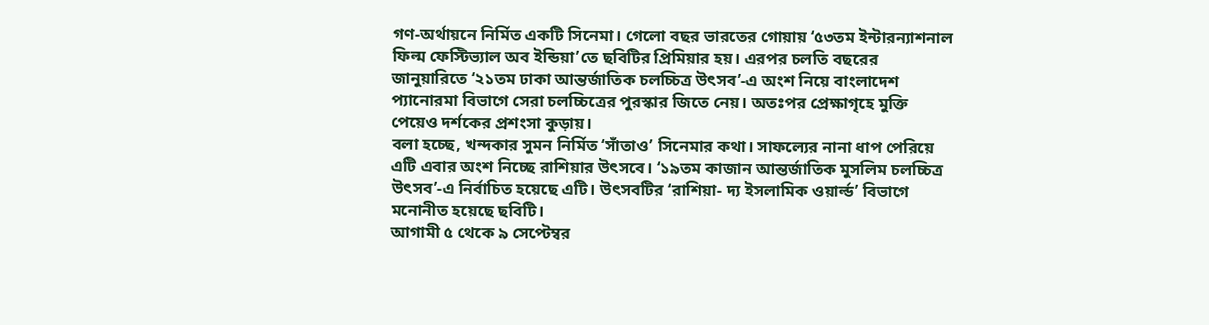গণ-অর্থায়নে নির্মিত একটি সিনেমা। গেলো বছর ভারতের গোয়ায় ‘৫৩তম ইন্টারন্যাশনাল ফিল্ম ফেস্টিভ্যাল অব ইন্ডিয়া’তে ছবিটির প্রিমিয়ার হয়। এরপর চলতি বছরের জানুয়ারিতে ‘২১তম ঢাকা আন্তর্জাতিক চলচ্চিত্র উৎসব’-এ অংশ নিয়ে বাংলাদেশ প্যানোরমা বিভাগে সেরা চলচ্চিত্রের পুরস্কার জিতে নেয়। অতঃপর প্রেক্ষাগৃহে মুক্তি পেয়েও দর্শকের প্রশংসা কুড়ায়।
বলা হচ্ছে, খন্দকার সুমন নির্মিত ‘সাঁতাও’ সিনেমার কথা। সাফল্যের নানা ধাপ পেরিয়ে এটি এবার অংশ নিচ্ছে রাশিয়ার উৎসবে। ‘১৯তম কাজান আন্তর্জাতিক মুসলিম চলচ্চিত্র উৎসব’-এ নির্বাচিত হয়েছে এটি। উৎসবটির ‘রাশিয়া- দ্য ইসলামিক ওয়ার্ল্ড’ বিভাগে মনোনীত হয়েছে ছবিটি।
আগামী ৫ থেকে ৯ সেপ্টেম্বর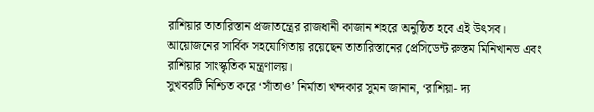রাশিয়ার তাতারিস্তান প্রজাতন্ত্রের রাজধানী কাজান শহরে অনুষ্ঠিত হবে এই উৎসব। আয়োজনের সার্বিক সহযোগিতায় রয়েছেন তাতারিস্তানের প্রেসিডেন্ট রুস্তম মিনিখানভ এবং রাশিয়ার সাংস্কৃতিক মন্ত্রণালয়।
সুখবরটি নিশ্চিত করে ‘সাঁতাও’ নির্মাতা খন্দকার সুমন জানান, ‘রাশিয়া- দ্য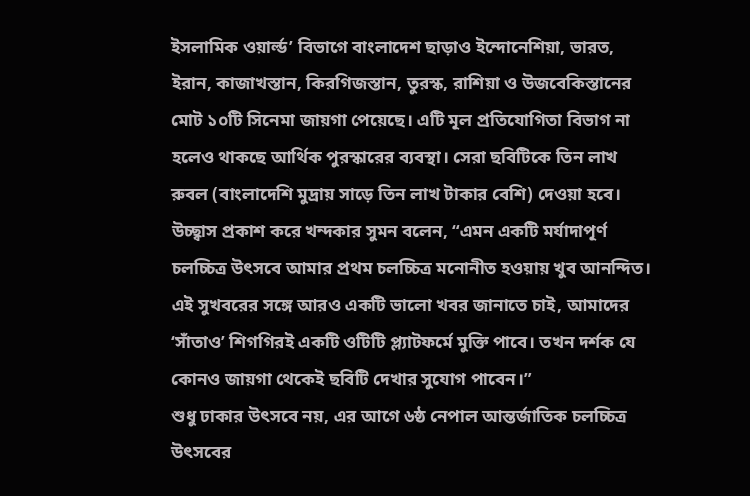ইসলামিক ওয়ার্ল্ড’ বিভাগে বাংলাদেশ ছাড়াও ইন্দোনেশিয়া, ভারত, ইরান, কাজাখস্তান, কিরগিজস্তান, তুরস্ক, রাশিয়া ও উজবেকিস্তানের মোট ১০টি সিনেমা জায়গা পেয়েছে। এটি মূল প্রতিযোগিতা বিভাগ না হলেও থাকছে আর্থিক পুরস্কারের ব্যবস্থা। সেরা ছবিটিকে তিন লাখ রুবল (বাংলাদেশি মুদ্রায় সাড়ে তিন লাখ টাকার বেশি) দেওয়া হবে।
উচ্ছ্বাস প্রকাশ করে খন্দকার সুমন বলেন, “এমন একটি মর্যাদাপূর্ণ চলচ্চিত্র উৎসবে আমার প্রথম চলচ্চিত্র মনোনীত হওয়ায় খুব আনন্দিত। এই সুখবরের সঙ্গে আরও একটি ভালো খবর জানাতে চাই, আমাদের ‘সাঁতাও’ শিগগিরই একটি ওটিটি প্ল্যাটফর্মে মুক্তি পাবে। তখন দর্শক যে কোনও জায়গা থেকেই ছবিটি দেখার সুযোগ পাবেন।”
শুধু ঢাকার উৎসবে নয়, এর আগে ৬ষ্ঠ নেপাল আন্তর্জাতিক চলচ্চিত্র উৎসবের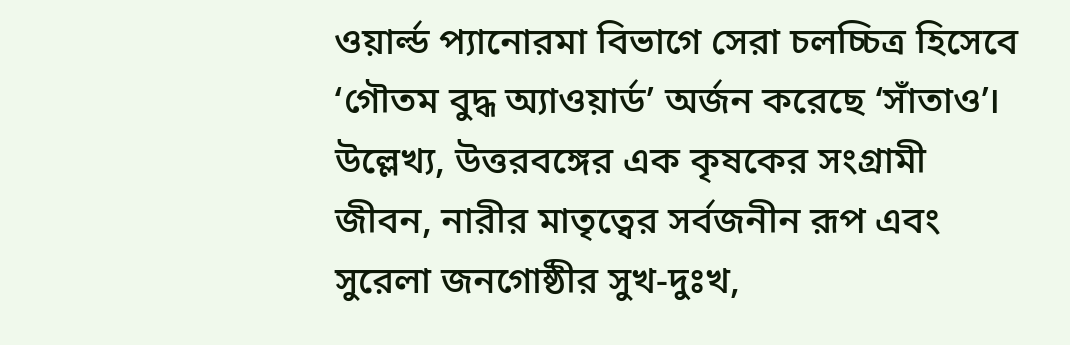ওয়ার্ল্ড প্যানোরমা বিভাগে সেরা চলচ্চিত্র হিসেবে ‘গৌতম বুদ্ধ অ্যাওয়ার্ড’ অর্জন করেছে ‘সাঁতাও’।
উল্লেখ্য, উত্তরবঙ্গের এক কৃষকের সংগ্রামী জীবন, নারীর মাতৃত্বের সর্বজনীন রূপ এবং সুরেলা জনগোষ্ঠীর সুখ-দুঃখ,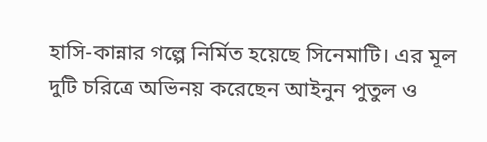হাসি-কান্নার গল্পে নির্মিত হয়েছে সিনেমাটি। এর মূল দুটি চরিত্রে অভিনয় করেছেন আইনুন পুতুল ও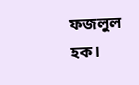ফজলুল হক।